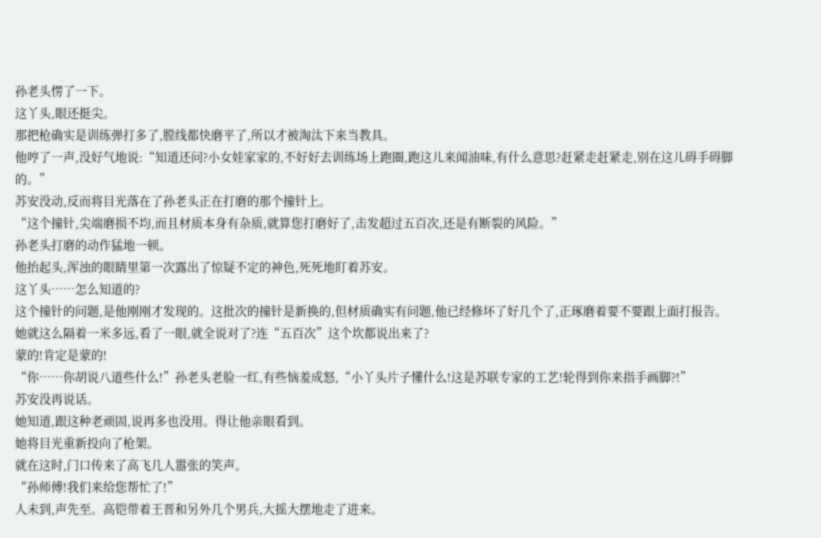孙老头愣了一下。
这丫头,眼还挺尖。
那把枪确实是训练弹打多了,膛线都快磨平了,所以才被淘汰下来当教具。
他哼了一声,没好气地说:“知道还问?小女娃家家的,不好好去训练场上跑圈,跑这儿来闻油味,有什么意思?赶紧走赶紧走,别在这儿碍手碍脚的。”
苏安没动,反而将目光落在了孙老头正在打磨的那个撞针上。
“这个撞针,尖端磨损不均,而且材质本身有杂质,就算您打磨好了,击发超过五百次,还是有断裂的风险。”
孙老头打磨的动作猛地一顿。
他抬起头,浑浊的眼睛里第一次露出了惊疑不定的神色,死死地盯着苏安。
这丫头……怎么知道的?
这个撞针的问题,是他刚刚才发现的。这批次的撞针是新换的,但材质确实有问题,他已经修坏了好几个了,正琢磨着要不要跟上面打报告。
她就这么隔着一米多远,看了一眼,就全说对了?连“五百次”这个坎都说出来了?
蒙的!肯定是蒙的!
“你……你胡说八道些什么!”孙老头老脸一红,有些恼羞成怒,“小丫头片子懂什么!这是苏联专家的工艺!轮得到你来指手画脚?!”
苏安没再说话。
她知道,跟这种老顽固,说再多也没用。得让他亲眼看到。
她将目光重新投向了枪架。
就在这时,门口传来了高飞几人嚣张的笑声。
“孙师傅!我们来给您帮忙了!”
人未到,声先至。高铠带着王晋和另外几个男兵,大摇大摆地走了进来。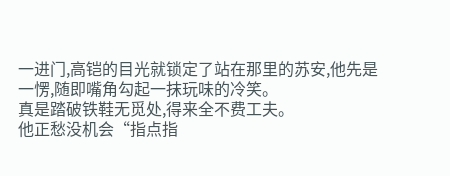一进门,高铠的目光就锁定了站在那里的苏安,他先是一愣,随即嘴角勾起一抹玩味的冷笑。
真是踏破铁鞋无觅处,得来全不费工夫。
他正愁没机会“指点指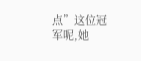点”这位冠军呢,她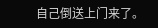自己倒送上门来了。